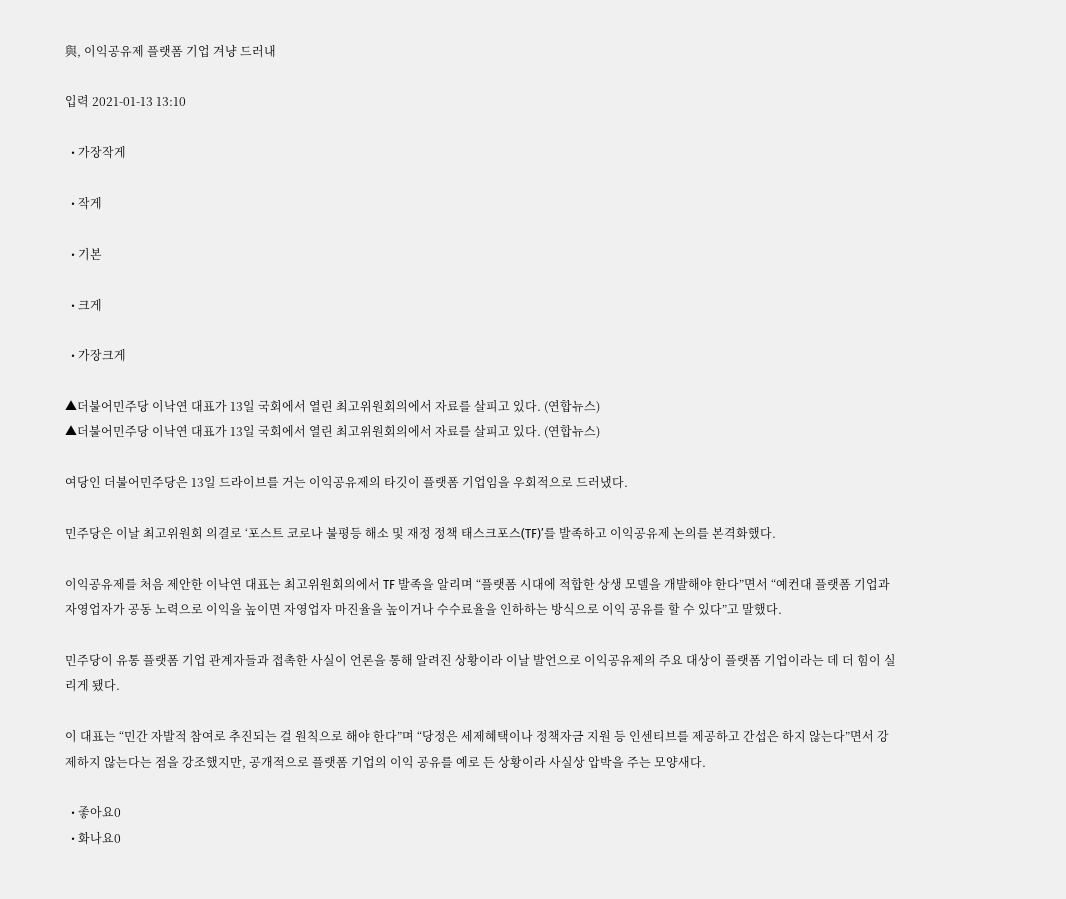與, 이익공유제 플랫폼 기업 겨냥 드러내

입력 2021-01-13 13:10

  • 가장작게

  • 작게

  • 기본

  • 크게

  • 가장크게

▲더불어민주당 이낙연 대표가 13일 국회에서 열린 최고위원회의에서 자료를 살피고 있다. (연합뉴스)
▲더불어민주당 이낙연 대표가 13일 국회에서 열린 최고위원회의에서 자료를 살피고 있다. (연합뉴스)

여당인 더불어민주당은 13일 드라이브를 거는 이익공유제의 타깃이 플랫폼 기업임을 우회적으로 드러냈다.

민주당은 이날 최고위원회 의결로 ‘포스트 코로나 불평등 해소 및 재정 정책 태스크포스(TF)’를 발족하고 이익공유제 논의를 본격화했다.

이익공유제를 처음 제안한 이낙연 대표는 최고위원회의에서 TF 발족을 알리며 “플랫폼 시대에 적합한 상생 모델을 개발해야 한다”면서 “예컨대 플랫폼 기업과 자영업자가 공동 노력으로 이익을 높이면 자영업자 마진율을 높이거나 수수료율을 인하하는 방식으로 이익 공유를 할 수 있다”고 말했다.

민주당이 유통 플랫폼 기업 관계자들과 접촉한 사실이 언론을 통해 알려진 상황이라 이날 발언으로 이익공유제의 주요 대상이 플랫폼 기업이라는 데 더 힘이 실리게 됐다.

이 대표는 “민간 자발적 참여로 추진되는 걸 원칙으로 해야 한다”며 “당정은 세제혜택이나 정책자금 지원 등 인센티브를 제공하고 간섭은 하지 않는다”면서 강제하지 않는다는 점을 강조했지만, 공개적으로 플랫폼 기업의 이익 공유를 예로 든 상황이라 사실상 압박을 주는 모양새다.

  • 좋아요0
  • 화나요0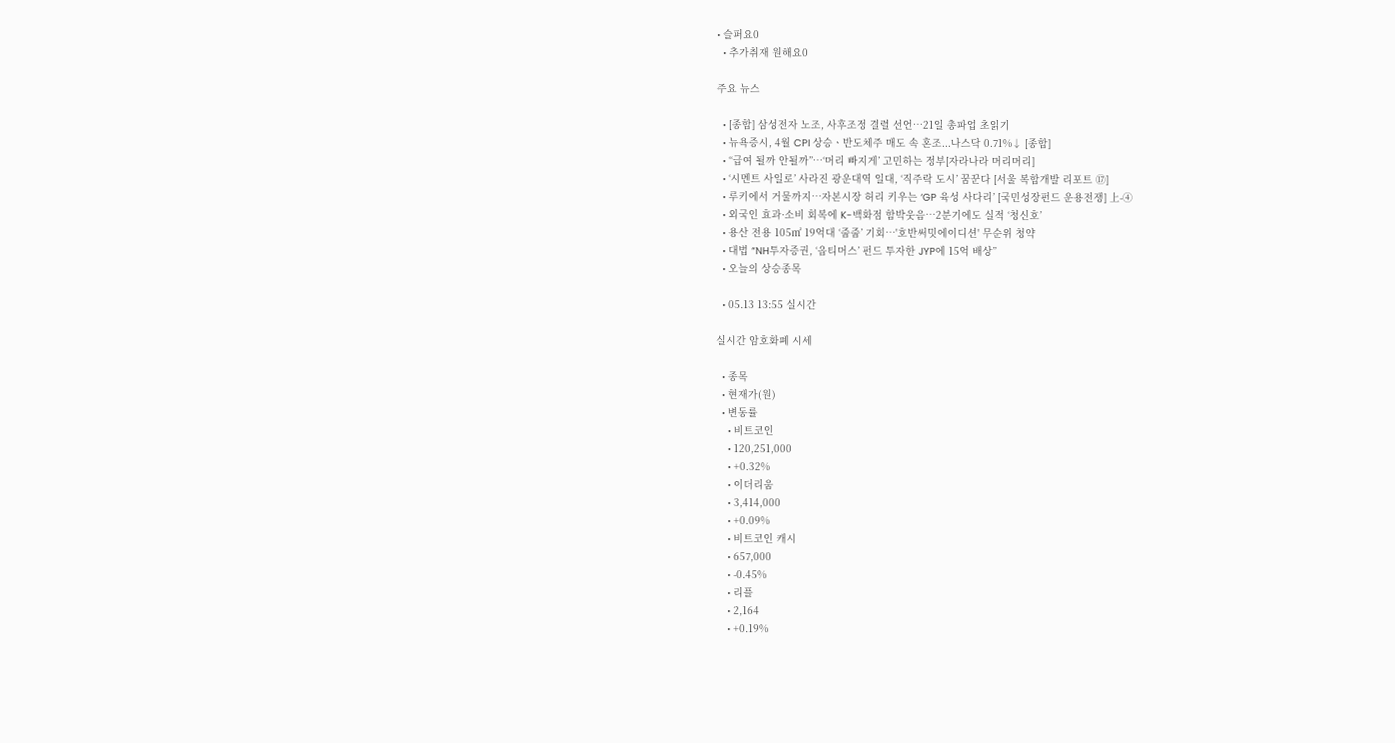• 슬퍼요0
  • 추가취재 원해요0

주요 뉴스

  • [종합] 삼성전자 노조, 사후조정 결렬 선언…21일 총파업 초읽기
  • 뉴욕증시, 4월 CPI 상승ㆍ반도체주 매도 속 혼조...나스닥 0.71%↓ [종합]
  • “급여 될까 안될까”…‘머리 빠지게’ 고민하는 정부[자라나라 머리머리]
  • ‘시멘트 사일로’ 사라진 광운대역 일대, ‘직주락 도시’ 꿈꾼다 [서울 복합개발 리포트 ⑰]
  • 루키에서 거물까지…자본시장 허리 키우는 ‘GP 육성 사다리’ [국민성장펀드 운용전쟁] 上-④
  • 외국인 효과·소비 회복에 K-백화점 함박웃음⋯2분기에도 실적 ‘청신호’
  • 용산 전용 105㎡ 19억대 ‘줍줍’ 기회…'호반써밋에이디션' 무순위 청약
  • 대법 “NH투자증권, ‘옵티머스’ 펀드 투자한 JYP에 15억 배상”
  • 오늘의 상승종목

  • 05.13 13:55 실시간

실시간 암호화폐 시세

  • 종목
  • 현재가(원)
  • 변동률
    • 비트코인
    • 120,251,000
    • +0.32%
    • 이더리움
    • 3,414,000
    • +0.09%
    • 비트코인 캐시
    • 657,000
    • -0.45%
    • 리플
    • 2,164
    • +0.19%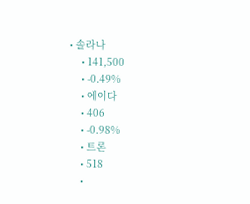• 솔라나
    • 141,500
    • -0.49%
    • 에이다
    • 406
    • -0.98%
    • 트론
    • 518
    •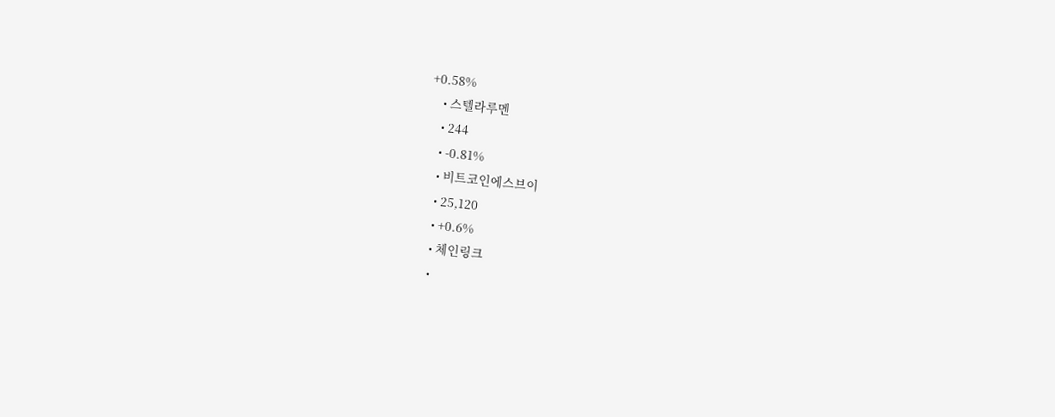+0.58%
    • 스텔라루멘
    • 244
    • -0.81%
    • 비트코인에스브이
    • 25,120
    • +0.6%
    • 체인링크
    •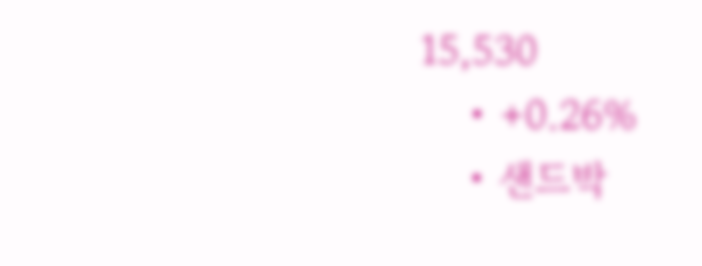15,530
    • +0.26%
    • 샌드박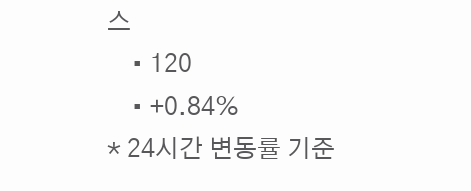스
    • 120
    • +0.84%
* 24시간 변동률 기준